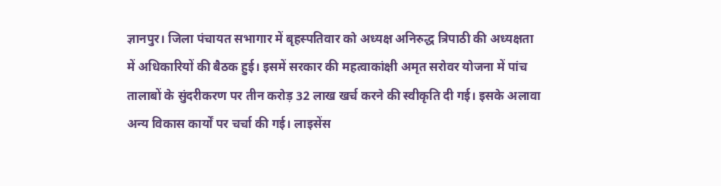ज्ञानपुर। जिला पंचायत सभागार में बृहस्पतिवार को अध्यक्ष अनिरुद्ध त्रिपाठी की अध्यक्षता में अधिकारियों की बैठक हुई। इसमें सरकार की महत्वाकांक्षी अमृत सरोवर योजना में पांच तालाबों के सुंदरीकरण पर तीन करोड़ 32 लाख खर्च करने की स्वीकृति दी गई। इसके अलावा अन्य विकास कार्यों पर चर्चा की गई। लाइसेंस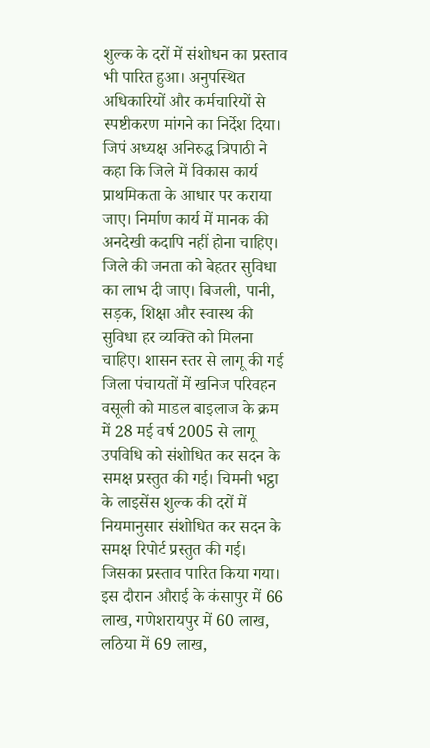शुल्क के दरों में संशोधन का प्रस्ताव भी पारित हुआ। अनुपस्थित अधिकारियों और कर्मचारियों से स्पष्टीकरण मांगने का निर्देश दिया। जिपं अध्यक्ष अनिरुद्ध त्रिपाठी ने कहा कि जिले में विकास कार्य प्राथमिकता के आधार पर कराया जाए। निर्माण कार्य में मानक की अनदेखी कदापि नहीं होना चाहिए। जिले की जनता को बेहतर सुविधा का लाभ दी जाए। बिजली, पानी, सड़क, शिक्षा और स्वास्थ की सुविधा हर व्यक्ति को मिलना चाहिए। शासन स्तर से लागू की गई जिला पंचायतों में खनिज परिवहन वसूली को माडल बाइलाज के क्रम में 28 मई वर्ष 2005 से लागू उपविधि को संशोधित कर सदन के समक्ष प्रस्तुत की गई। चिमनी भट्ठा के लाइसेंस शुल्क की दरों में नियमानुसार संशोधित कर सदन के समक्ष रिपोर्ट प्रस्तुत की गई। जिसका प्रस्ताव पारित किया गया। इस दौरान औराई के कंसापुर में 66 लाख, गणेशरायपुर में 60 लाख, लठिया में 69 लाख,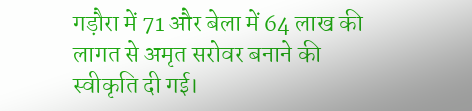गड़ौरा में 71 और बेला में 64 लाख की लागत से अमृत सरोवर बनाने की स्वीकृति दी गई।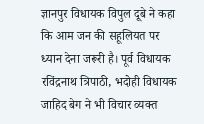ज्ञानपुर विधायक विपुल दूबे ने कहा कि आम जन की सहूलियत पर ध्यान देना जरूरी है। पूर्व विधायक रविंद्रनाथ त्रिपाठी, भदोही विधायक जाहिद बेग ने भी विचार व्यक्त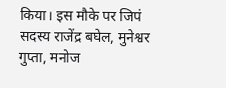किया। इस मौके पर जिपं सदस्य राजेंद्र बघेल, मुनेश्वर गुप्ता, मनोज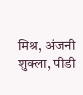मिश्र, अंजनी शुक्ला, पीडी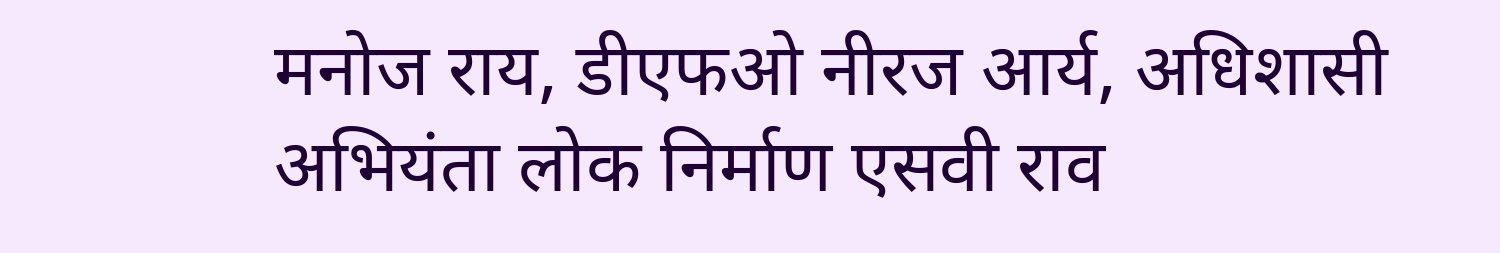मनोज राय, डीएफओ नीरज आर्य, अधिशासी अभियंता लोक निर्माण एसवी राव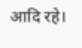आदि रहे।